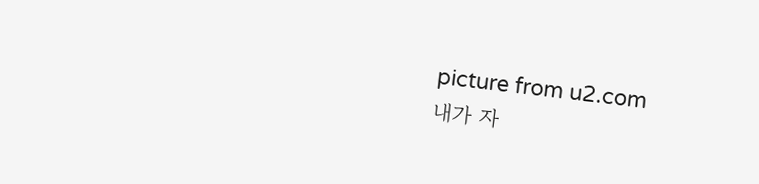picture from u2.com
내가 자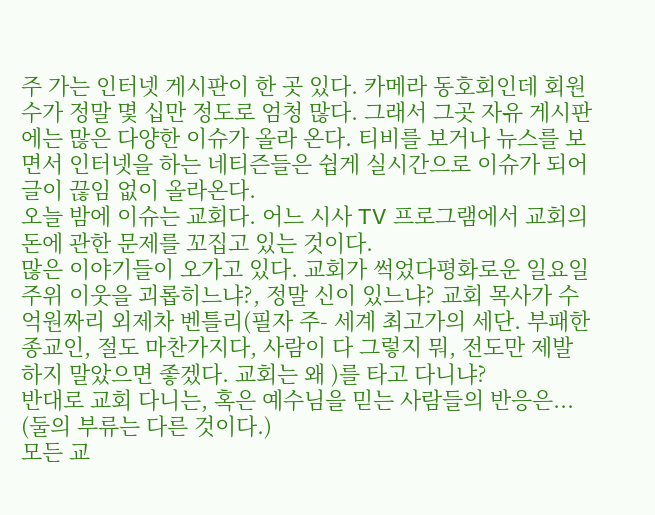주 가는 인터넷 게시판이 한 곳 있다. 카메라 동호회인데 회원수가 정말 몇 십만 정도로 엄청 많다. 그래서 그곳 자유 게시판에는 많은 다양한 이슈가 올라 온다. 티비를 보거나 뉴스를 보면서 인터넷을 하는 네티즌들은 쉽게 실시간으로 이슈가 되어 글이 끊임 없이 올라온다.
오늘 밤에 이슈는 교회다. 어느 시사 TV 프로그램에서 교회의 돈에 관한 문제를 꼬집고 있는 것이다.
많은 이야기들이 오가고 있다. 교회가 썩었다평화로운 일요일 주위 이웃을 괴롭히느냐?, 정말 신이 있느냐? 교회 목사가 수억원짜리 외제차 벤틀리(필자 주- 세계 최고가의 세단. 부패한 종교인, 절도 마찬가지다, 사람이 다 그렇지 뭐, 전도만 제발 하지 말았으면 좋겠다. 교회는 왜 )를 타고 다니냐?
반대로 교회 다니는, 혹은 예수님을 믿는 사람들의 반응은... (둘의 부류는 다른 것이다.)
모든 교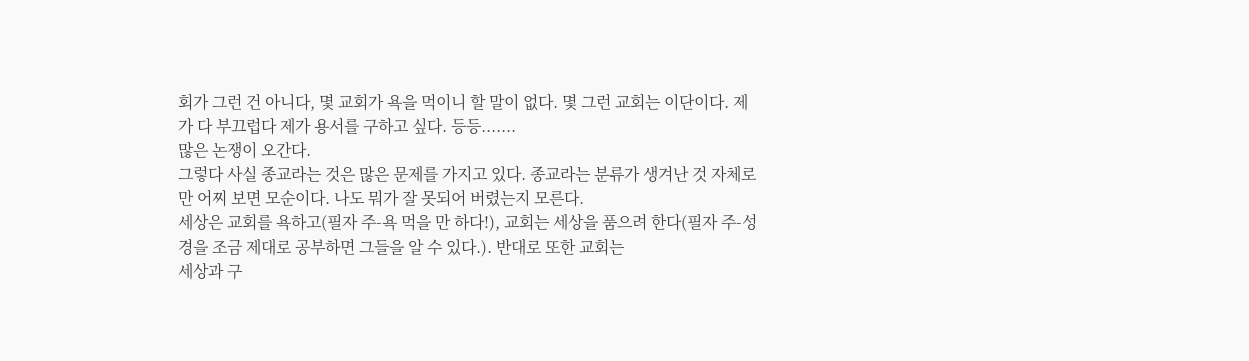회가 그런 건 아니다, 몇 교회가 욕을 먹이니 할 말이 없다. 몇 그런 교회는 이단이다. 제가 다 부끄럽다 제가 용서를 구하고 싶다. 등등.......
많은 논쟁이 오간다.
그렇다 사실 종교라는 것은 많은 문제를 가지고 있다. 종교라는 분류가 생겨난 것 자체로만 어찌 보면 모순이다. 나도 뭐가 잘 못되어 버렸는지 모른다.
세상은 교회를 욕하고(필자 주-욕 먹을 만 하다!), 교회는 세상을 품으려 한다(필자 주-성경을 조금 제대로 공부하면 그들을 알 수 있다.). 반대로 또한 교회는
세상과 구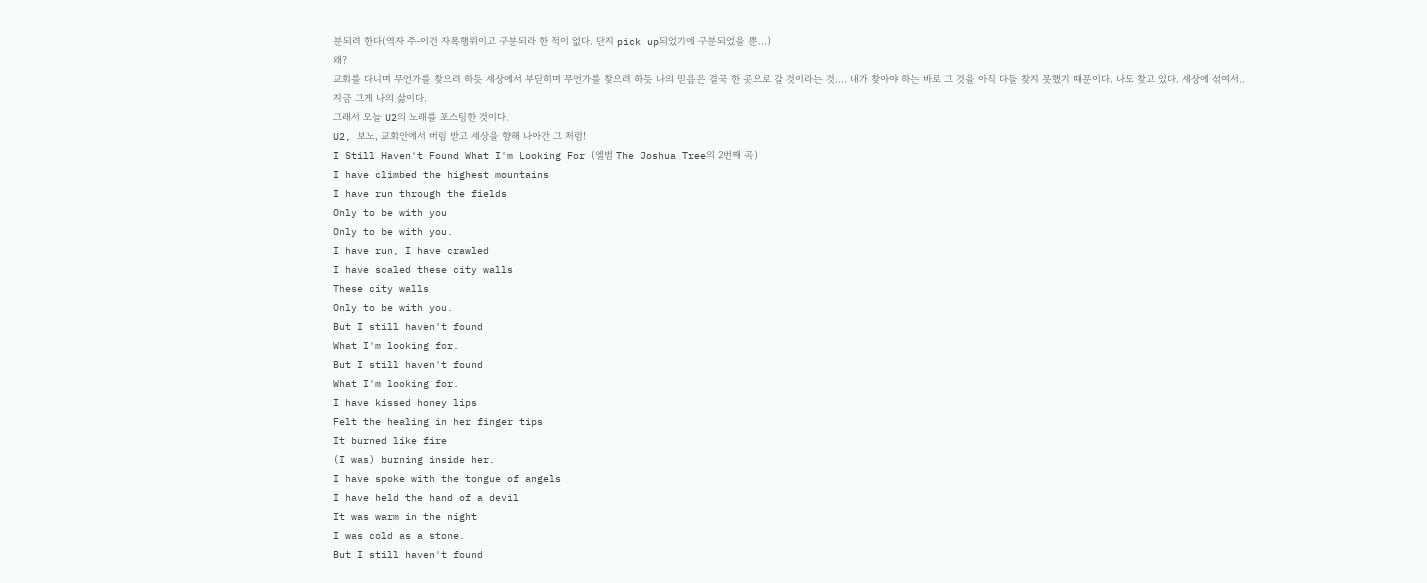분되려 한다(역자 주-이건 자폭행위이고 구분되라 한 적이 없다. 단지 pick up되었기에 구분되었을 뿐...)
왜?
교회를 다니며 무언가를 찾으려 하듯 세상에서 부딛히며 무언가를 찾으려 하듯 나의 믿음은 결국 한 곳으로 갈 것이라는 것.... 내가 찾아야 하는 바로 그 것을 아직 다들 찾지 못했기 때문이다. 나도 찾고 있다. 세상에 섞여서..
지금 그게 나의 삶이다.
그래서 오늘 U2의 노래를 포스팅한 것이다.
U2, 보노, 교회안에서 버림 받고 세상을 향해 나아간 그 처럼!
I Still Haven't Found What I'm Looking For (엘범 The Joshua Tree의 2번째 곡)
I have climbed the highest mountains
I have run through the fields
Only to be with you
Only to be with you.
I have run, I have crawled
I have scaled these city walls
These city walls
Only to be with you.
But I still haven't found
What I'm looking for.
But I still haven't found
What I'm looking for.
I have kissed honey lips
Felt the healing in her finger tips
It burned like fire
(I was) burning inside her.
I have spoke with the tongue of angels
I have held the hand of a devil
It was warm in the night
I was cold as a stone.
But I still haven't found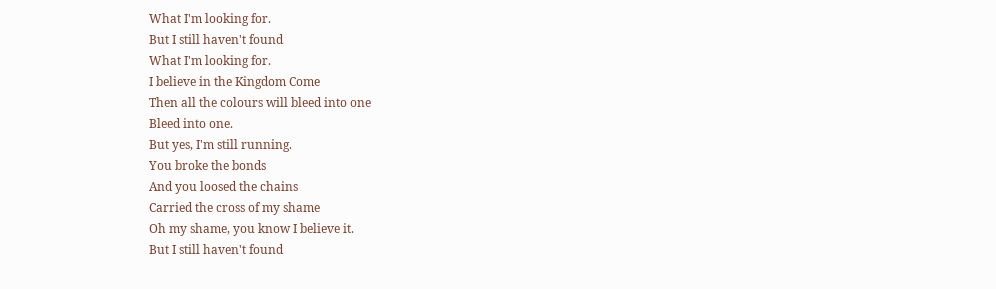What I'm looking for.
But I still haven't found
What I'm looking for.
I believe in the Kingdom Come
Then all the colours will bleed into one
Bleed into one.
But yes, I'm still running.
You broke the bonds
And you loosed the chains
Carried the cross of my shame
Oh my shame, you know I believe it.
But I still haven't found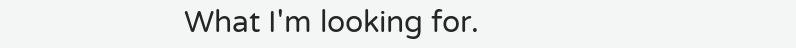What I'm looking for.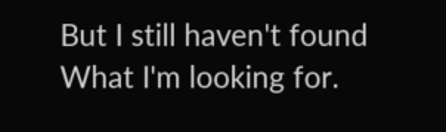But I still haven't found
What I'm looking for.